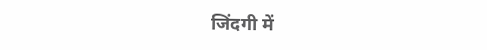जिंदगी में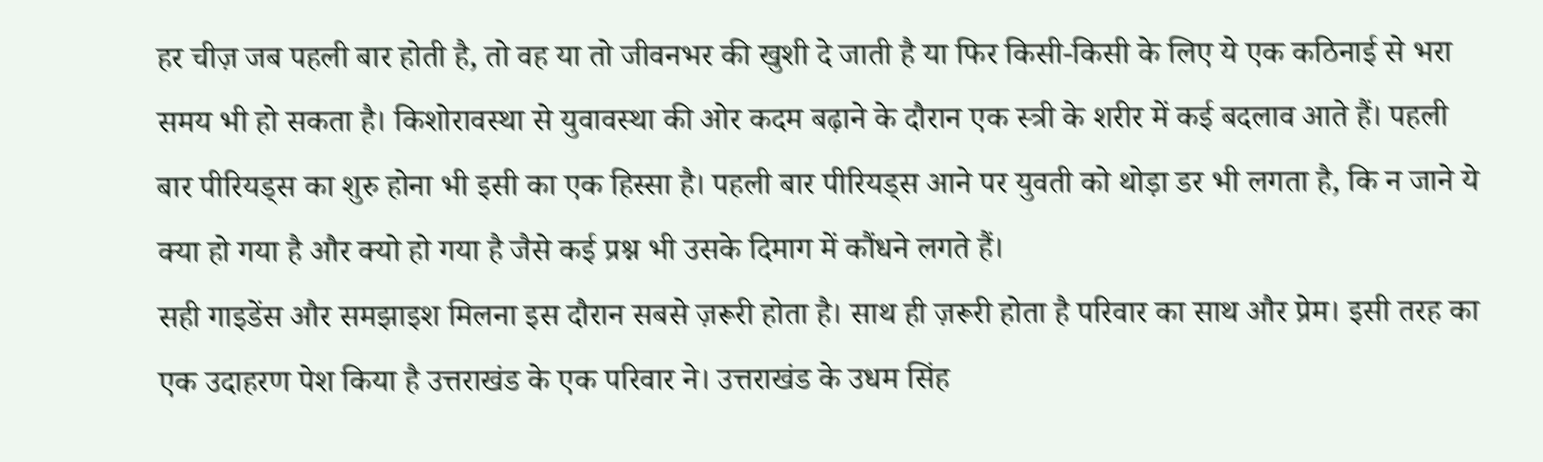हर चीज़ जब पहली बार होती है, तो वह या तो जीवनभर की खुशी दे जाती है या फिर किसी-किसी के लिए ये एक कठिनाई से भरा समय भी हो सकता है। किशोरावस्था से युवावस्था की ओर कदम बढ़ाने के दौरान एक स्त्री के शरीर में कई बदलाव आते हैं। पहली बार पीरियड्स का शुरु होना भी इसी का एक हिस्सा है। पहली बार पीरियड्स आने पर युवती को थोड़ा डर भी लगता है, कि न जाने ये क्या हो गया है और क्यो हो गया है जैसे कई प्रश्न भी उसके दिमाग में कौंधने लगते हैं।
सही गाइडेंस और समझाइश मिलना इस दौरान सबसे ज़रूरी होता है। साथ ही ज़रूरी होता है परिवार का साथ और प्रेम। इसी तरह का एक उदाहरण पेश किया है उत्तराखंड के एक परिवार ने। उत्तराखंड के उधम सिंह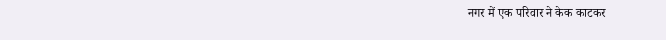नगर में एक परिवार ने केक काटकर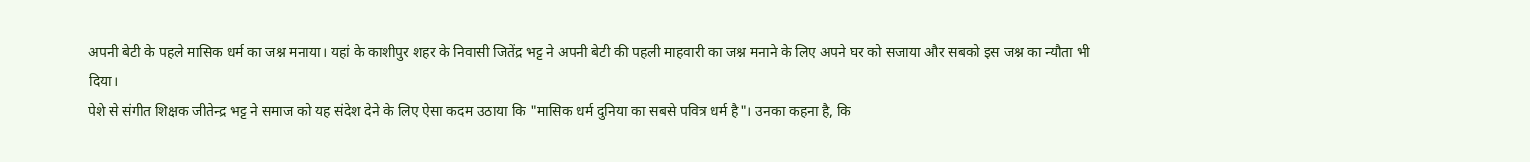अपनी बेटी के पहले मासिक धर्म का जश्न मनाया। यहां के काशीपुर शहर के निवासी जितेंद्र भट्ट ने अपनी बेटी की पहली माहवारी का जश्न मनाने के लिए अपने घर को सजाया और सबको इस जश्न का न्यौता भी दिया।
पेशे से संगीत शिक्षक जीतेन्द्र भट्ट ने समाज को यह संदेश देने के लिए ऐसा कदम उठाया कि "मासिक धर्म दुनिया का सबसे पवित्र धर्म है"। उनका कहना है, कि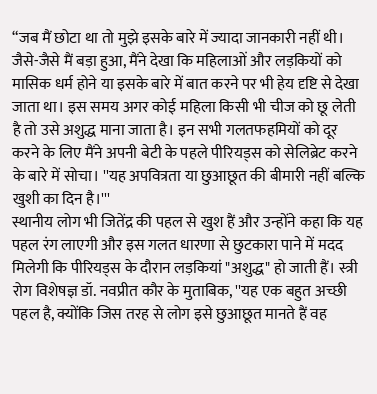“जब मैं छोटा था तो मुझे इसके बारे में ज्यादा जानकारी नहीं थी। जैसे-जैसे मैं बड़ा हुआ, मैंने देखा कि महिलाओं और लड़कियों को मासिक धर्म होने या इसके बारे में बात करने पर भी हेय दृष्टि से देखा जाता था। इस समय अगर कोई महिला किसी भी चीज को छू लेती है तो उसे अशुद्ध माना जाता है। इन सभी गलतफहमियों को दूर करने के लिए मैंने अपनी बेटी के पहले पीरियड्स को सेलिब्रेट करने के बारे में सोचा। ''यह अपवित्रता या छुआछूत की बीमारी नहीं बल्कि खुशी का दिन है।'''
स्थानीय लोग भी जितेंद्र की पहल से खुश हैं और उन्होंने कहा कि यह पहल रंग लाएगी और इस गलत धारणा से छुटकारा पाने में मदद मिलेगी कि पीरियड्स के दौरान लड़कियां "अशुद्ध" हो जाती हैं। स्त्री रोग विशेषज्ञ डॉ. नवप्रीत कौर के मुताबिक, ''यह एक बहुत अच्छी पहल है, क्योंकि जिस तरह से लोग इसे छुआछूत मानते हैं वह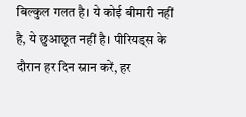बिल्कुल गलत है। ये कोई बीमारी नहीं है, ये छुआछूत नहीं है। पीरियड्स के दौरान हर दिन स्नान करें, हर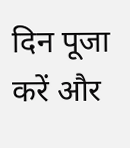दिन पूजा करें और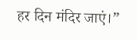हर दिन मंदिर जाएं।”